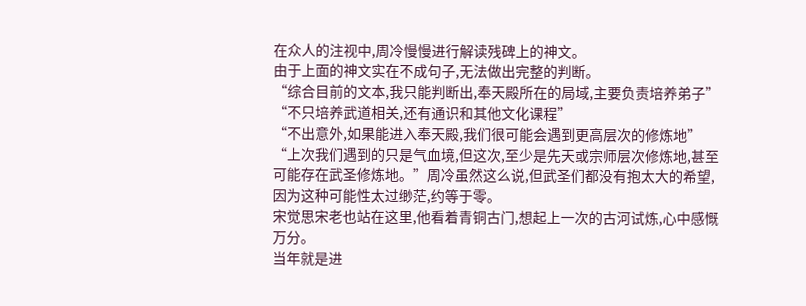在众人的注视中,周冷慢慢进行解读残碑上的神文。
由于上面的神文实在不成句子,无法做出完整的判断。
“综合目前的文本,我只能判断出,奉天殿所在的局域,主要负责培养弟子”
“不只培养武道相关,还有通识和其他文化课程”
“不出意外,如果能进入奉天殿,我们很可能会遇到更高层次的修炼地”
“上次我们遇到的只是气血境,但这次,至少是先天或宗师层次修炼地,甚至可能存在武圣修炼地。”周冷虽然这么说,但武圣们都没有抱太大的希望,因为这种可能性太过缈茫,约等于零。
宋觉思宋老也站在这里,他看着青铜古门,想起上一次的古河试炼,心中感慨万分。
当年就是进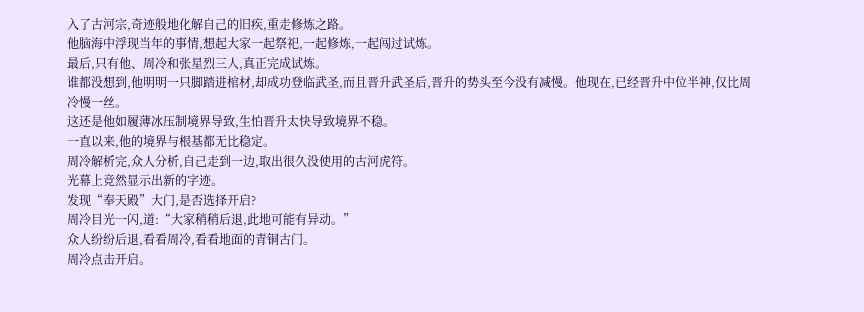入了古河宗,奇迹般地化解自己的旧疾,重走修炼之路。
他脑海中浮现当年的事情,想起大家一起祭祀,一起修炼,一起闯过试炼。
最后,只有他、周冷和张星烈三人,真正完成试炼。
谁都没想到,他明明一只脚踏进棺材,却成功登临武圣,而且晋升武圣后,晋升的势头至今没有减慢。他现在,已经晋升中位半神,仅比周冷慢一丝。
这还是他如履薄冰压制境界导致,生怕晋升太快导致境界不稳。
一直以来,他的境界与根基都无比稳定。
周冷解析完,众人分析,自己走到一边,取出很久没使用的古河虎符。
光幕上竞然显示出新的字迹。
发现“奉天殿”大门,是否选择开启?
周冷目光一闪,道:“大家稍稍后退,此地可能有异动。”
众人纷纷后退,看看周冷,看看地面的青铜古门。
周冷点击开启。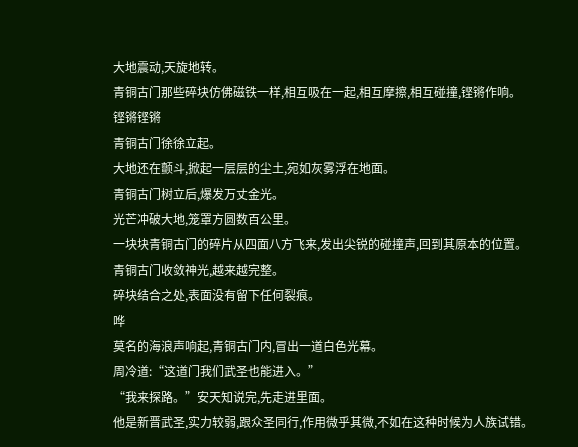大地震动,天旋地转。
青铜古门那些碎块仿佛磁铁一样,相互吸在一起,相互摩擦,相互碰撞,铿锵作响。
铿锵铿锵
青铜古门徐徐立起。
大地还在颤斗,掀起一层层的尘土,宛如灰雾浮在地面。
青铜古门树立后,爆发万丈金光。
光芒冲破大地,笼罩方圆数百公里。
一块块青铜古门的碎片从四面八方飞来,发出尖锐的碰撞声,回到其原本的位置。
青铜古门收敛神光,越来越完整。
碎块结合之处,表面没有留下任何裂痕。
哗
莫名的海浪声响起,青铜古门内,冒出一道白色光幕。
周冷道:“这道门我们武圣也能进入。”
“我来探路。”安天知说完,先走进里面。
他是新晋武圣,实力较弱,跟众圣同行,作用微乎其微,不如在这种时候为人族试错。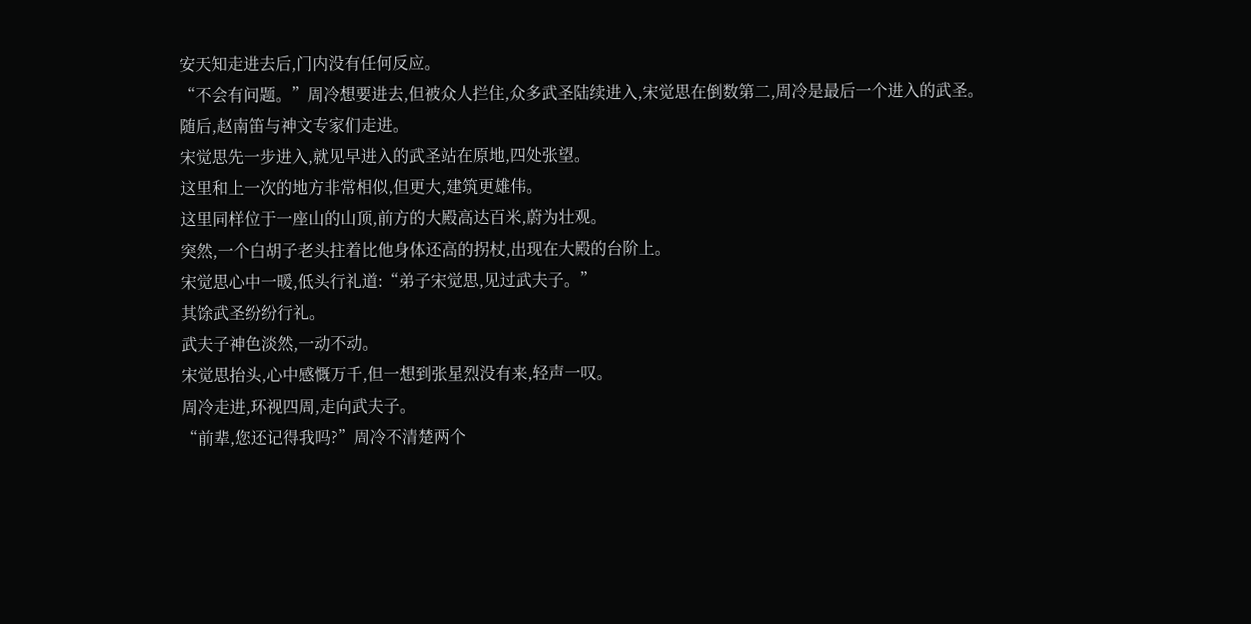安天知走进去后,门内没有任何反应。
“不会有问题。”周冷想要进去,但被众人拦住,众多武圣陆续进入,宋觉思在倒数第二,周冷是最后一个进入的武圣。
随后,赵南笛与神文专家们走进。
宋觉思先一步进入,就见早进入的武圣站在原地,四处张望。
这里和上一次的地方非常相似,但更大,建筑更雄伟。
这里同样位于一座山的山顶,前方的大殿高达百米,蔚为壮观。
突然,一个白胡子老头拄着比他身体还高的拐杖,出现在大殿的台阶上。
宋觉思心中一暖,低头行礼道:“弟子宋觉思,见过武夫子。”
其馀武圣纷纷行礼。
武夫子神色淡然,一动不动。
宋觉思抬头,心中感慨万千,但一想到张星烈没有来,轻声一叹。
周冷走进,环视四周,走向武夫子。
“前辈,您还记得我吗?”周冷不清楚两个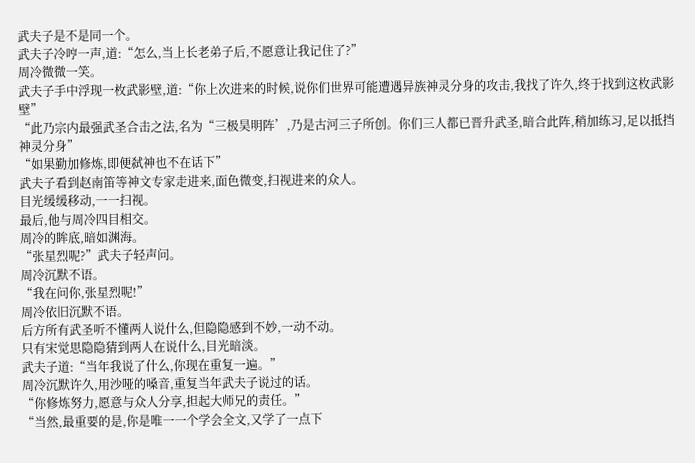武夫子是不是同一个。
武夫子冷哼一声,道:“怎么,当上长老弟子后,不愿意让我记住了?”
周冷微微一笑。
武夫子手中浮现一枚武影壁,道:“你上次进来的时候,说你们世界可能遭遇异族神灵分身的攻击,我找了许久,终于找到这枚武影壁”
“此乃宗内最强武圣合击之法,名为“三极昊明阵’,乃是古河三子所创。你们三人都已晋升武圣,暗合此阵,稍加练习,足以抵挡神灵分身”
“如果勤加修炼,即便弑神也不在话下”
武夫子看到赵南笛等神文专家走进来,面色微变,扫视进来的众人。
目光缓缓移动,一一扫视。
最后,他与周冷四目相交。
周冷的眸底,暗如渊海。
“张星烈呢?”武夫子轻声问。
周冷沉默不语。
“我在问你,张星烈呢!”
周冷依旧沉默不语。
后方所有武圣听不懂两人说什么,但隐隐感到不妙,一动不动。
只有宋觉思隐隐猜到两人在说什么,目光暗淡。
武夫子道:“当年我说了什么,你现在重复一遍。”
周冷沉默许久,用沙哑的嗓音,重复当年武夫子说过的话。
“你修炼努力,愿意与众人分享,担起大师兄的责任。”
“当然,最重要的是,你是唯一一个学会全文,又学了一点下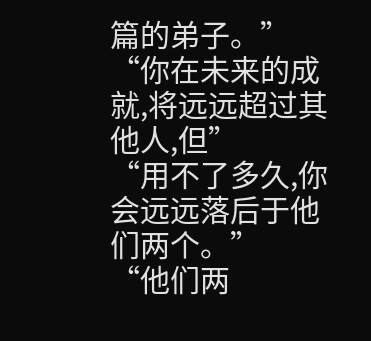篇的弟子。”
“你在未来的成就,将远远超过其他人,但”
“用不了多久,你会远远落后于他们两个。”
“他们两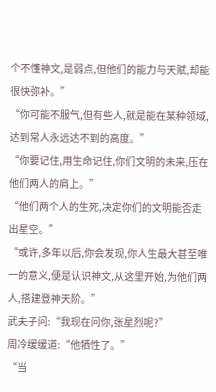个不懂神文,是弱点,但他们的能力与天赋,却能很快弥补。”
“你可能不服气,但有些人,就是能在某种领域,达到常人永远达不到的高度。”
“你要记住,用生命记住,你们文明的未来,压在他们两人的肩上。”
“他们两个人的生死,决定你们的文明能否走出星空。”
“或许,多年以后,你会发现,你人生最大甚至唯一的意义,便是认识神文,从这里开始,为他们两人,搭建登神天阶。”
武夫子问:“我现在问你,张星烈呢?”
周冷缓缓道:“他牺性了。”
“当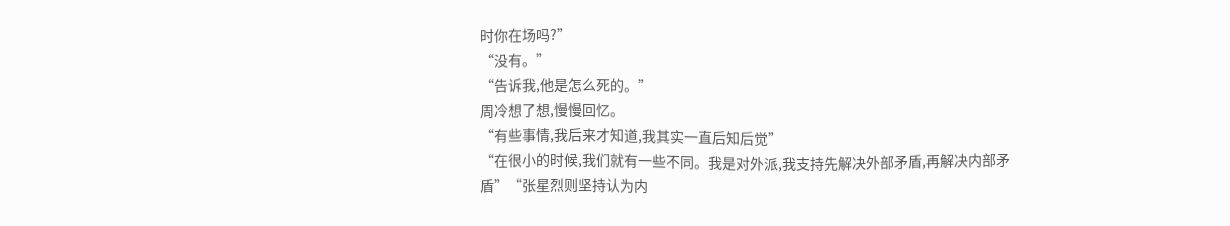时你在场吗?”
“没有。”
“告诉我,他是怎么死的。”
周冷想了想,慢慢回忆。
“有些事情,我后来才知道,我其实一直后知后觉”
“在很小的时候,我们就有一些不同。我是对外派,我支持先解决外部矛盾,再解决内部矛盾”“张星烈则坚持认为内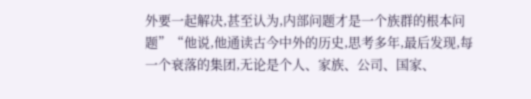外要一起解决,甚至认为,内部问题才是一个族群的根本问题”“他说,他通读古今中外的历史,思考多年,最后发现,每一个衰落的集团,无论是个人、家族、公司、国家、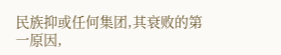民族抑或任何集团,其衰败的第一原因,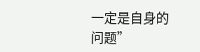一定是自身的问题”